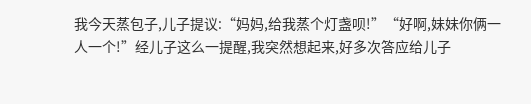我今天蒸包子,儿子提议:“妈妈,给我蒸个灯盏呗!”“好啊,妹妹你俩一人一个!”经儿子这么一提醒,我突然想起来,好多次答应给儿子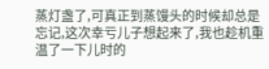蒸灯盏了,可真正到蒸馒头的时候却总是忘记,这次幸亏儿子想起来了,我也趁机重温了一下儿时的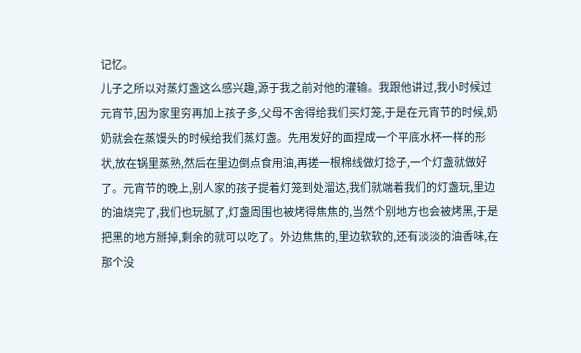记忆。
儿子之所以对蒸灯盏这么感兴趣,源于我之前对他的灌输。我跟他讲过,我小时候过元宵节,因为家里穷再加上孩子多,父母不舍得给我们买灯笼,于是在元宵节的时候,奶奶就会在蒸馒头的时候给我们蒸灯盏。先用发好的面捏成一个平底水杯一样的形状,放在锅里蒸熟,然后在里边倒点食用油,再搓一根棉线做灯捻子,一个灯盏就做好了。元宵节的晚上,别人家的孩子提着灯笼到处溜达,我们就端着我们的灯盏玩,里边的油烧完了,我们也玩腻了,灯盏周围也被烤得焦焦的,当然个别地方也会被烤黑,于是把黑的地方掰掉,剩余的就可以吃了。外边焦焦的,里边软软的,还有淡淡的油香味,在那个没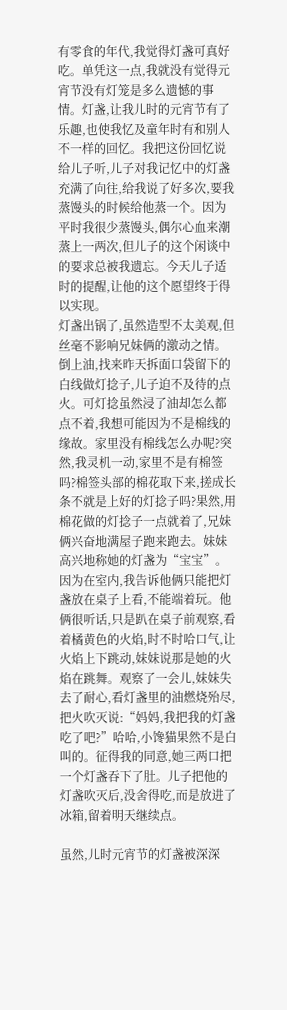有零食的年代,我觉得灯盏可真好吃。单凭这一点,我就没有觉得元宵节没有灯笼是多么遗憾的事情。灯盏,让我儿时的元宵节有了乐趣,也使我忆及童年时有和别人不一样的回忆。我把这份回忆说给儿子听,儿子对我记忆中的灯盏充满了向往,给我说了好多次,要我蒸馒头的时候给他蒸一个。因为平时我很少蒸馒头,偶尔心血来潮蒸上一两次,但儿子的这个闲谈中的要求总被我遗忘。今天儿子适时的提醒,让他的这个愿望终于得以实现。
灯盏出锅了,虽然造型不太美观,但丝毫不影响兄妹俩的激动之情。倒上油,找来昨天拆面口袋留下的白线做灯捻子,儿子迫不及待的点火。可灯捻虽然浸了油却怎么都点不着,我想可能因为不是棉线的缘故。家里没有棉线怎么办呢?突然,我灵机一动,家里不是有棉签吗?棉签头部的棉花取下来,搓成长条不就是上好的灯捻子吗?果然,用棉花做的灯捻子一点就着了,兄妹俩兴奋地满屋子跑来跑去。妹妹高兴地称她的灯盏为“宝宝”。因为在室内,我告诉他俩只能把灯盏放在桌子上看,不能端着玩。他俩很听话,只是趴在桌子前观察,看着橘黄色的火焰,时不时哈口气,让火焰上下跳动,妹妹说那是她的火焰在跳舞。观察了一会儿,妹妹失去了耐心,看灯盏里的油燃烧殆尽,把火吹灭说:“妈妈,我把我的灯盏吃了吧?”哈哈,小馋猫果然不是白叫的。征得我的同意,她三两口把一个灯盏吞下了肚。儿子把他的灯盏吹灭后,没舍得吃,而是放进了冰箱,留着明天继续点。

虽然,儿时元宵节的灯盏被深深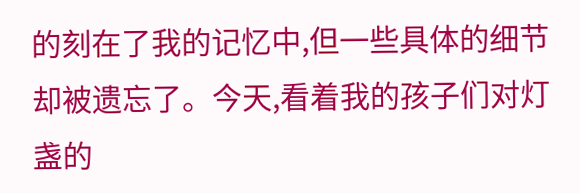的刻在了我的记忆中,但一些具体的细节却被遗忘了。今天,看着我的孩子们对灯盏的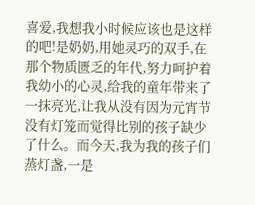喜爱,我想我小时候应该也是这样的吧!是奶奶,用她灵巧的双手,在那个物质匮乏的年代,努力呵护着我幼小的心灵,给我的童年带来了一抹亮光,让我从没有因为元宵节没有灯笼而觉得比别的孩子缺少了什么。而今天,我为我的孩子们蒸灯盏,一是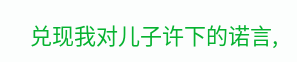兑现我对儿子许下的诺言,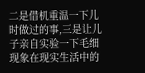二是借机重温一下儿时做过的事,三是让儿子亲自实验一下毛细现象在现实生活中的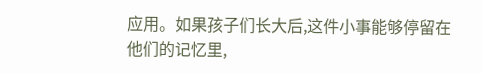应用。如果孩子们长大后,这件小事能够停留在他们的记忆里,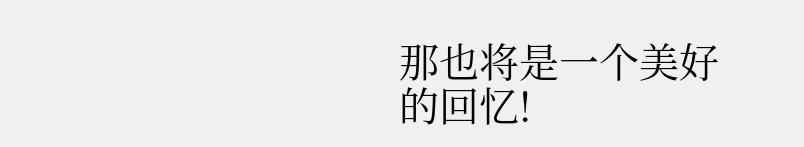那也将是一个美好的回忆!